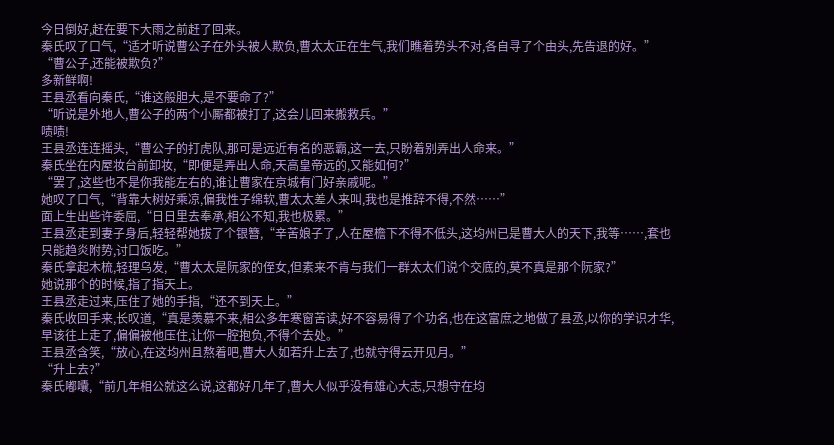今日倒好,赶在要下大雨之前赶了回来。
秦氏叹了口气,“适才听说曹公子在外头被人欺负,曹太太正在生气,我们瞧着势头不对,各自寻了个由头,先告退的好。”
“曹公子,还能被欺负?”
多新鲜啊!
王县丞看向秦氏,“谁这般胆大,是不要命了?”
“听说是外地人,曹公子的两个小厮都被打了,这会儿回来搬救兵。”
啧啧!
王县丞连连摇头,“曹公子的打虎队,那可是远近有名的恶霸,这一去,只盼着别弄出人命来。”
秦氏坐在内屋妆台前卸妆,“即便是弄出人命,天高皇帝远的,又能如何?”
“罢了,这些也不是你我能左右的,谁让曹家在京城有门好亲戚呢。”
她叹了口气,“背靠大树好乘凉,偏我性子绵软,曹太太差人来叫,我也是推辞不得,不然……”
面上生出些许委屈,“日日里去奉承,相公不知,我也极累。”
王县丞走到妻子身后,轻轻帮她拔了个银簪,“辛苦娘子了,人在屋檐下不得不低头,这均州已是曹大人的天下,我等……,套也只能趋炎附势,讨口饭吃。”
秦氏拿起木梳,轻理乌发,“曹太太是阮家的侄女,但素来不肯与我们一群太太们说个交底的,莫不真是那个阮家?”
她说那个的时候,指了指天上。
王县丞走过来,压住了她的手指,“还不到天上。”
秦氏收回手来,长叹道,“真是羡慕不来,相公多年寒窗苦读,好不容易得了个功名,也在这富庶之地做了县丞,以你的学识才华,早该往上走了,偏偏被他压住,让你一腔抱负,不得个去处。”
王县丞含笑,“放心,在这均州且熬着吧,曹大人如若升上去了,也就守得云开见月。”
“升上去?”
秦氏嘟囔,“前几年相公就这么说,这都好几年了,曹大人似乎没有雄心大志,只想守在均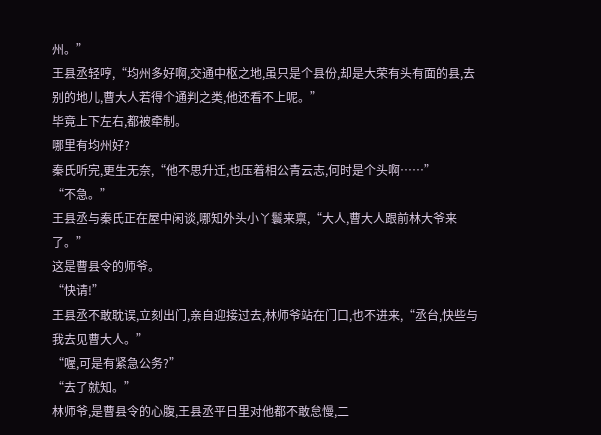州。”
王县丞轻哼,“均州多好啊,交通中枢之地,虽只是个县份,却是大荣有头有面的县,去别的地儿,曹大人若得个通判之类,他还看不上呢。”
毕竟上下左右,都被牵制。
哪里有均州好?
秦氏听完,更生无奈,“他不思升迁,也压着相公青云志,何时是个头啊……”
“不急。”
王县丞与秦氏正在屋中闲谈,哪知外头小丫鬟来禀,“大人,曹大人跟前林大爷来了。”
这是曹县令的师爷。
“快请!”
王县丞不敢耽误,立刻出门,亲自迎接过去,林师爷站在门口,也不进来,“丞台,快些与我去见曹大人。”
“喔,可是有紧急公务?”
“去了就知。”
林师爷,是曹县令的心腹,王县丞平日里对他都不敢怠慢,二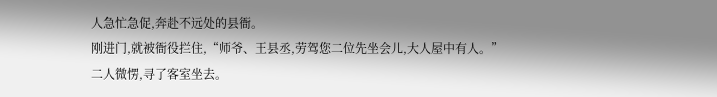人急忙急促,奔赴不远处的县衙。
刚进门,就被衙役拦住,“师爷、王县丞,劳驾您二位先坐会儿,大人屋中有人。”
二人微愣,寻了客室坐去。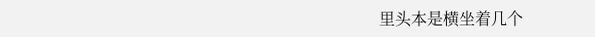里头本是横坐着几个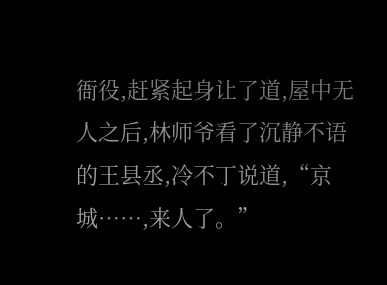衙役,赶紧起身让了道,屋中无人之后,林师爷看了沉静不语的王县丞,冷不丁说道,“京城……,来人了。”